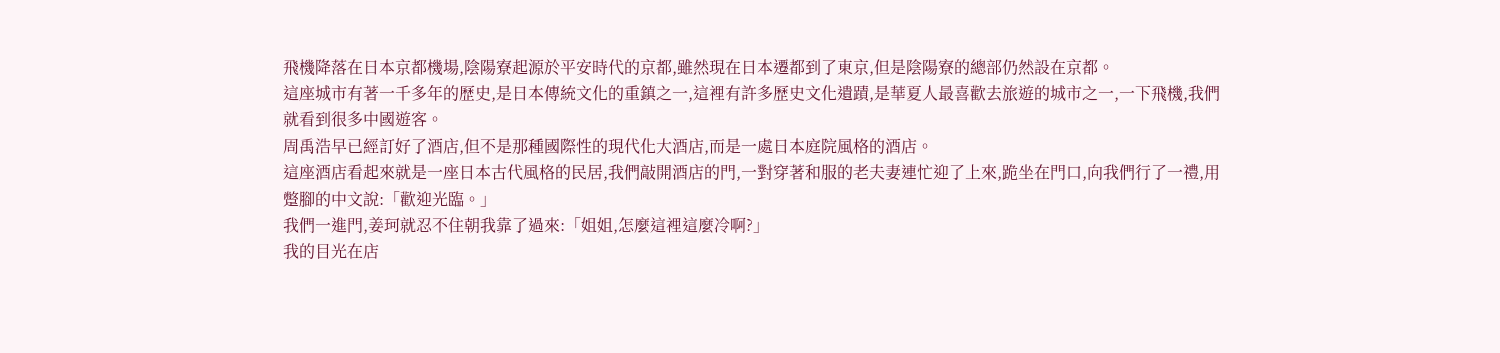飛機降落在日本京都機場,陰陽寮起源於平安時代的京都,雖然現在日本遷都到了東京,但是陰陽寮的總部仍然設在京都。
這座城市有著一千多年的歷史,是日本傳統文化的重鎮之一,這裡有許多歷史文化遺蹟,是華夏人最喜歡去旅遊的城市之一,一下飛機,我們就看到很多中國遊客。
周禹浩早已經訂好了酒店,但不是那種國際性的現代化大酒店,而是一處日本庭院風格的酒店。
這座酒店看起來就是一座日本古代風格的民居,我們敲開酒店的門,一對穿著和服的老夫妻連忙迎了上來,跪坐在門口,向我們行了一禮,用蹩腳的中文說:「歡迎光臨。」
我們一進門,姜珂就忍不住朝我靠了過來:「姐姐,怎麼這裡這麼冷啊?」
我的目光在店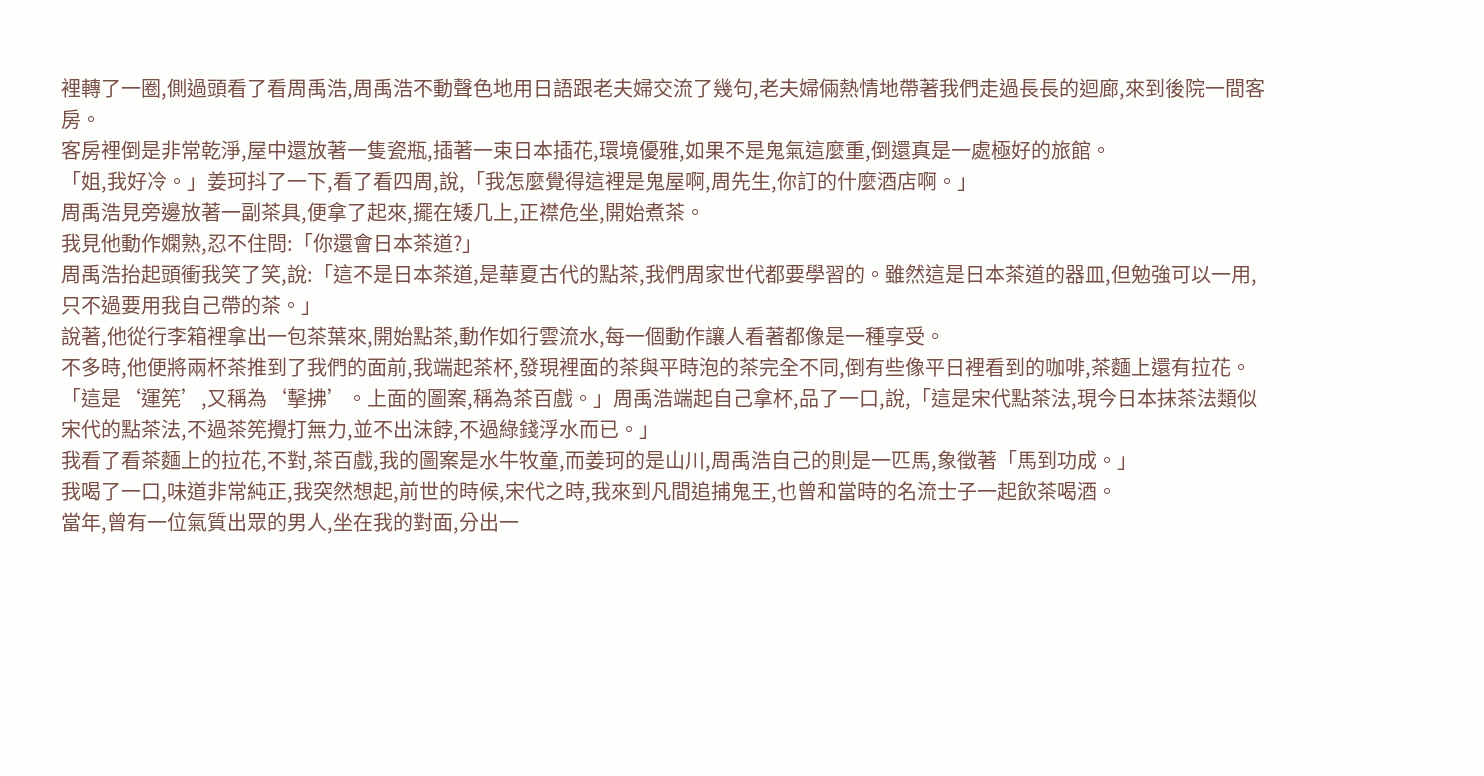裡轉了一圈,側過頭看了看周禹浩,周禹浩不動聲色地用日語跟老夫婦交流了幾句,老夫婦倆熱情地帶著我們走過長長的迴廊,來到後院一間客房。
客房裡倒是非常乾淨,屋中還放著一隻瓷瓶,插著一束日本插花,環境優雅,如果不是鬼氣這麼重,倒還真是一處極好的旅館。
「姐,我好冷。」姜珂抖了一下,看了看四周,說,「我怎麼覺得這裡是鬼屋啊,周先生,你訂的什麼酒店啊。」
周禹浩見旁邊放著一副茶具,便拿了起來,擺在矮几上,正襟危坐,開始煮茶。
我見他動作嫻熟,忍不住問:「你還會日本茶道?」
周禹浩抬起頭衝我笑了笑,說:「這不是日本茶道,是華夏古代的點茶,我們周家世代都要學習的。雖然這是日本茶道的器皿,但勉強可以一用,只不過要用我自己帶的茶。」
說著,他從行李箱裡拿出一包茶葉來,開始點茶,動作如行雲流水,每一個動作讓人看著都像是一種享受。
不多時,他便將兩杯茶推到了我們的面前,我端起茶杯,發現裡面的茶與平時泡的茶完全不同,倒有些像平日裡看到的咖啡,茶麵上還有拉花。
「這是‘運筅’,又稱為‘擊拂’。上面的圖案,稱為茶百戲。」周禹浩端起自己拿杯,品了一口,說,「這是宋代點茶法,現今日本抹茶法類似宋代的點茶法,不過茶筅攪打無力,並不出沫餑,不過綠錢浮水而已。」
我看了看茶麵上的拉花,不對,茶百戲,我的圖案是水牛牧童,而姜珂的是山川,周禹浩自己的則是一匹馬,象徵著「馬到功成。」
我喝了一口,味道非常純正,我突然想起,前世的時候,宋代之時,我來到凡間追捕鬼王,也曾和當時的名流士子一起飲茶喝酒。
當年,曾有一位氣質出眾的男人,坐在我的對面,分出一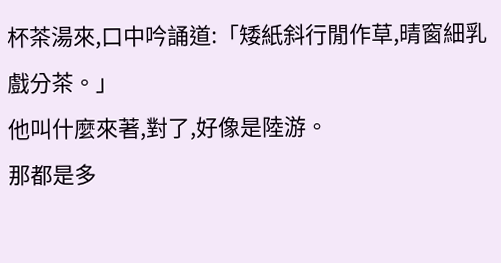杯茶湯來,口中吟誦道:「矮紙斜行閒作草,晴窗細乳戲分茶。」
他叫什麼來著,對了,好像是陸游。
那都是多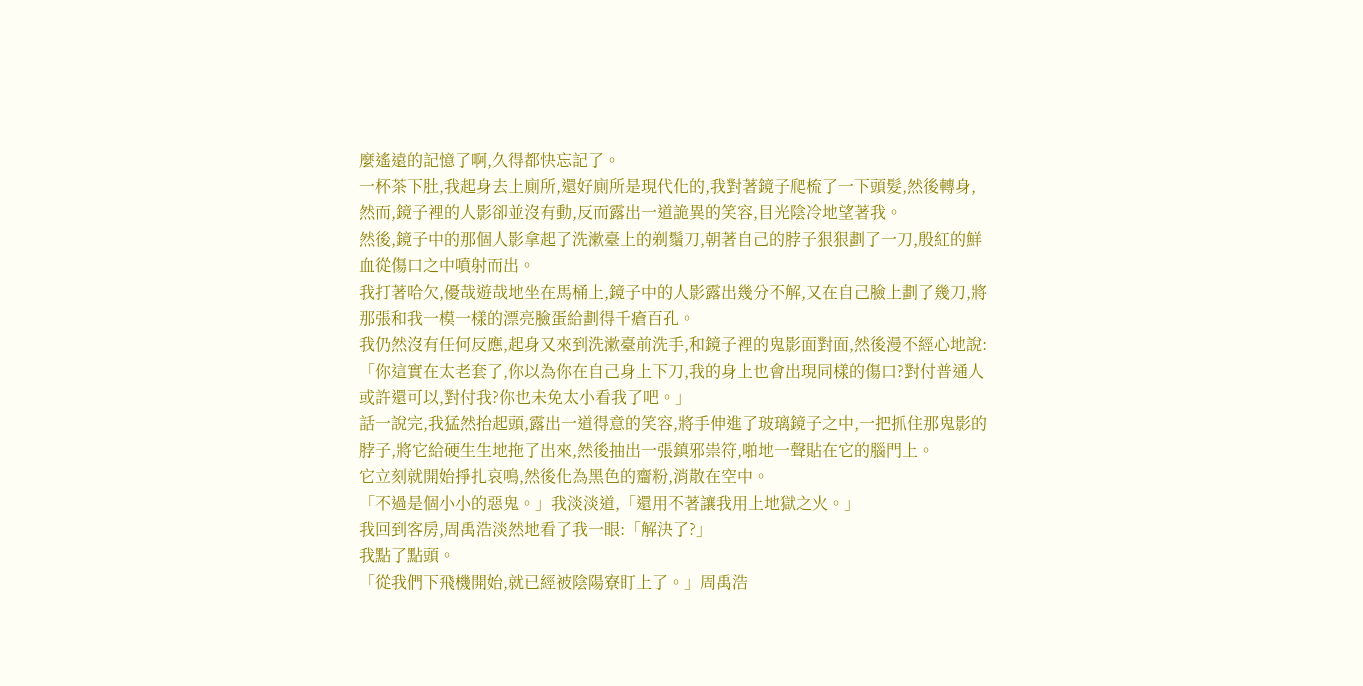麼遙遠的記憶了啊,久得都快忘記了。
一杯茶下肚,我起身去上廁所,還好廁所是現代化的,我對著鏡子爬梳了一下頭髮,然後轉身,然而,鏡子裡的人影卻並沒有動,反而露出一道詭異的笑容,目光陰冷地望著我。
然後,鏡子中的那個人影拿起了洗漱臺上的剃鬚刀,朝著自己的脖子狠狠劃了一刀,殷紅的鮮血從傷口之中噴射而出。
我打著哈欠,優哉遊哉地坐在馬桶上,鏡子中的人影露出幾分不解,又在自己臉上劃了幾刀,將那張和我一模一樣的漂亮臉蛋給劃得千瘡百孔。
我仍然沒有任何反應,起身又來到洗漱臺前洗手,和鏡子裡的鬼影面對面,然後漫不經心地說:「你這實在太老套了,你以為你在自己身上下刀,我的身上也會出現同樣的傷口?對付普通人或許還可以,對付我?你也未免太小看我了吧。」
話一說完,我猛然抬起頭,露出一道得意的笑容,將手伸進了玻璃鏡子之中,一把抓住那鬼影的脖子,將它給硬生生地拖了出來,然後抽出一張鎮邪祟符,啪地一聲貼在它的腦門上。
它立刻就開始掙扎哀鳴,然後化為黑色的齏粉,消散在空中。
「不過是個小小的惡鬼。」我淡淡道,「還用不著讓我用上地獄之火。」
我回到客房,周禹浩淡然地看了我一眼:「解決了?」
我點了點頭。
「從我們下飛機開始,就已經被陰陽寮盯上了。」周禹浩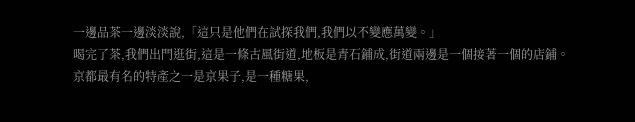一邊品茶一邊淡淡說,「這只是他們在試探我們,我們以不變應萬變。」
喝完了茶,我們出門逛街,這是一條古風街道,地板是青石鋪成,街道兩邊是一個接著一個的店鋪。
京都最有名的特產之一是京果子,是一種糖果,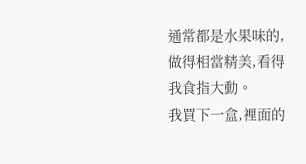通常都是水果味的,做得相當精美,看得我食指大動。
我買下一盒,裡面的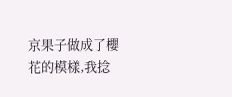京果子做成了櫻花的模樣,我捻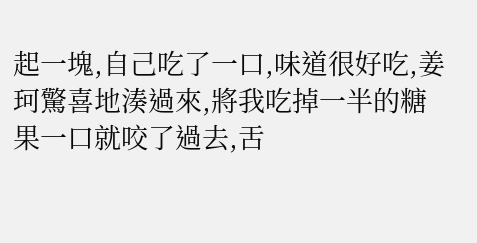起一塊,自己吃了一口,味道很好吃,姜珂驚喜地湊過來,將我吃掉一半的糖果一口就咬了過去,舌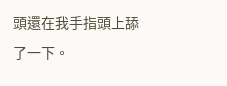頭還在我手指頭上舔了一下。